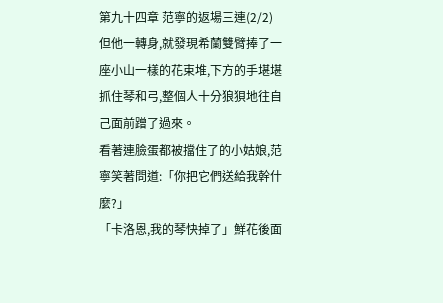第九十四章 范寧的返場三連(2/2)
但他一轉身,就發現希蘭雙臂捧了一座小山一樣的花束堆,下方的手堪堪抓住琴和弓,整個人十分狼狽地往自己面前蹭了過來。
看著連臉蛋都被擋住了的小姑娘,范寧笑著問道:「你把它們送給我幹什麼?」
「卡洛恩,我的琴快掉了」鮮花後面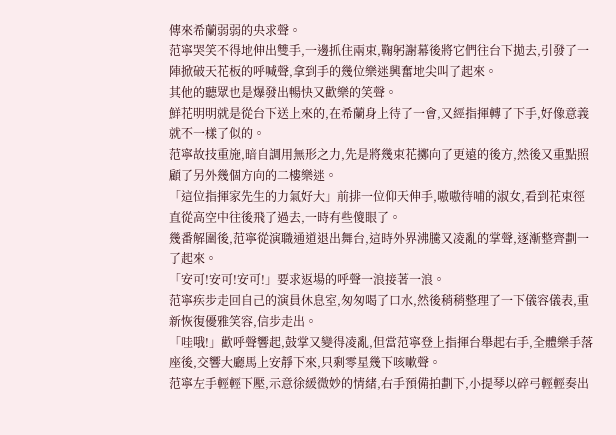傳來希蘭弱弱的央求聲。
范寧哭笑不得地伸出雙手,一邊抓住兩束,鞠躬謝幕後將它們往台下拋去,引發了一陣掀破天花板的呼喊聲,拿到手的幾位樂迷興奮地尖叫了起來。
其他的聽眾也是爆發出暢快又歡樂的笑聲。
鮮花明明就是從台下送上來的,在希蘭身上待了一會,又經指揮轉了下手,好像意義就不一樣了似的。
范寧故技重施,暗自調用無形之力,先是將幾束花擲向了更遠的後方,然後又重點照顧了另外幾個方向的二樓樂迷。
「這位指揮家先生的力氣好大」前排一位仰天伸手,嗷嗷待哺的淑女,看到花束徑直從高空中往後飛了過去,一時有些傻眼了。
幾番解圍後,范寧從演職通道退出舞台,這時外界沸騰又凌亂的掌聲,逐漸整齊劃一了起來。
「安可!安可!安可!」要求返場的呼聲一浪接著一浪。
范寧疾步走回自己的演員休息室,匆匆喝了口水,然後稍稍整理了一下儀容儀表,重新恢復優雅笑容,信步走出。
「哇哦!」歡呼聲響起,鼓掌又變得凌亂,但當范寧登上指揮台舉起右手,全體樂手落座後,交響大廳馬上安靜下來,只剩零星幾下咳嗽聲。
范寧左手輕輕下壓,示意徐緩微妙的情緒,右手預備拍劃下,小提琴以碎弓輕輕奏出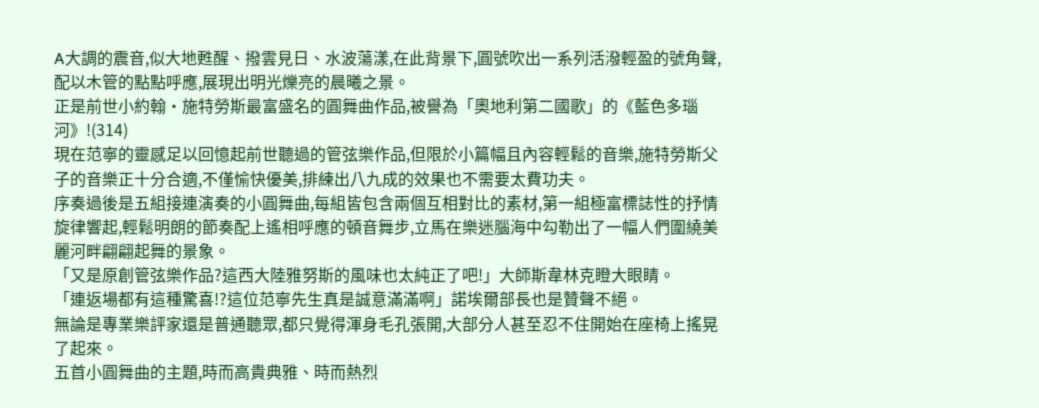A大調的震音,似大地甦醒、撥雲見日、水波蕩漾,在此背景下,圓號吹出一系列活潑輕盈的號角聲,配以木管的點點呼應,展現出明光爍亮的晨曦之景。
正是前世小約翰·施特勞斯最富盛名的圓舞曲作品,被譽為「奧地利第二國歌」的《藍色多瑙河》!(314)
現在范寧的靈感足以回憶起前世聽過的管弦樂作品,但限於小篇幅且內容輕鬆的音樂,施特勞斯父子的音樂正十分合適,不僅愉快優美,排練出八九成的效果也不需要太費功夫。
序奏過後是五組接連演奏的小圓舞曲,每組皆包含兩個互相對比的素材,第一組極富標誌性的抒情旋律響起,輕鬆明朗的節奏配上遙相呼應的頓音舞步,立馬在樂迷腦海中勾勒出了一幅人們圍繞美麗河畔翩翩起舞的景象。
「又是原創管弦樂作品?這西大陸雅努斯的風味也太純正了吧!」大師斯韋林克瞪大眼睛。
「連返場都有這種驚喜!?這位范寧先生真是誠意滿滿啊」諾埃爾部長也是贊聲不絕。
無論是專業樂評家還是普通聽眾,都只覺得渾身毛孔張開,大部分人甚至忍不住開始在座椅上搖晃了起來。
五首小圓舞曲的主題,時而高貴典雅、時而熱烈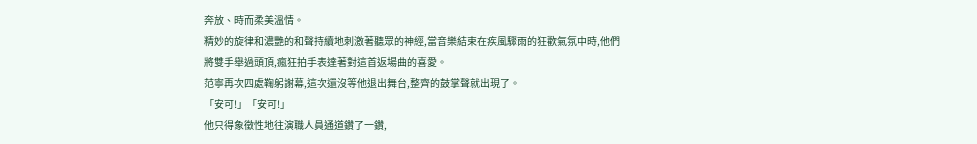奔放、時而柔美溫情。
精妙的旋律和濃艷的和聲持續地刺激著聽眾的神經,當音樂結束在疾風驟雨的狂歡氣氛中時,他們將雙手舉過頭頂,瘋狂拍手表達著對這首返場曲的喜愛。
范寧再次四處鞠躬謝幕,這次還沒等他退出舞台,整齊的鼓掌聲就出現了。
「安可!」「安可!」
他只得象徵性地往演職人員通道鑽了一鑽,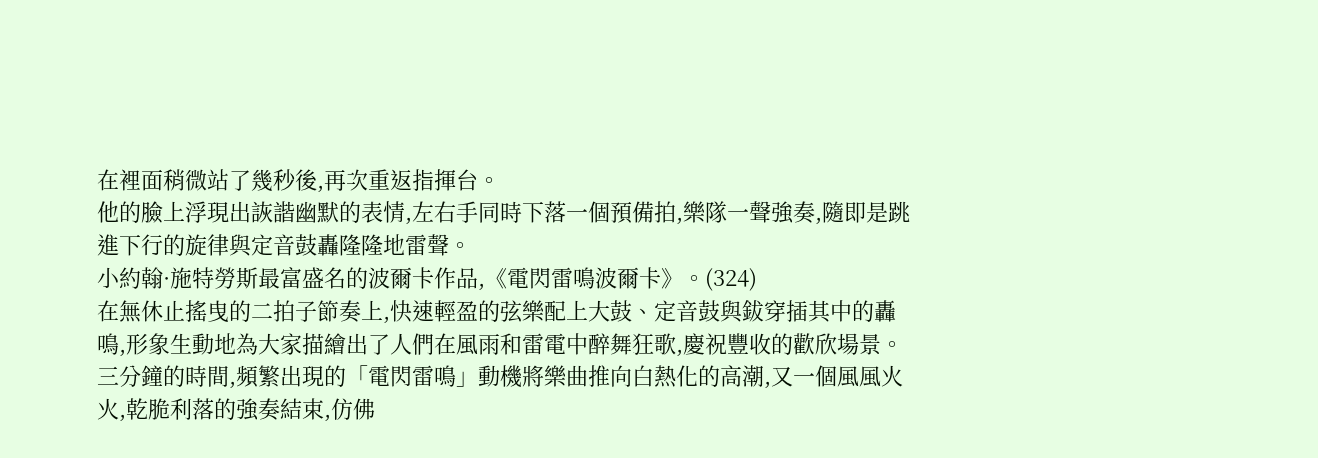在裡面稍微站了幾秒後,再次重返指揮台。
他的臉上浮現出詼諧幽默的表情,左右手同時下落一個預備拍,樂隊一聲強奏,隨即是跳進下行的旋律與定音鼓轟隆隆地雷聲。
小約翰·施特勞斯最富盛名的波爾卡作品,《電閃雷鳴波爾卡》。(324)
在無休止搖曳的二拍子節奏上,快速輕盈的弦樂配上大鼓、定音鼓與鈸穿插其中的轟鳴,形象生動地為大家描繪出了人們在風雨和雷電中醉舞狂歌,慶祝豐收的歡欣場景。
三分鐘的時間,頻繁出現的「電閃雷鳴」動機將樂曲推向白熱化的高潮,又一個風風火火,乾脆利落的強奏結束,仿佛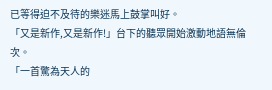已等得迫不及待的樂迷馬上鼓掌叫好。
「又是新作,又是新作!」台下的聽眾開始激動地語無倫次。
「一首驚為天人的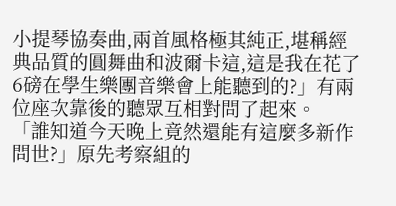小提琴協奏曲,兩首風格極其純正,堪稱經典品質的圓舞曲和波爾卡這,這是我在花了6磅在學生樂團音樂會上能聽到的?」有兩位座次靠後的聽眾互相對問了起來。
「誰知道今天晚上竟然還能有這麼多新作問世?」原先考察組的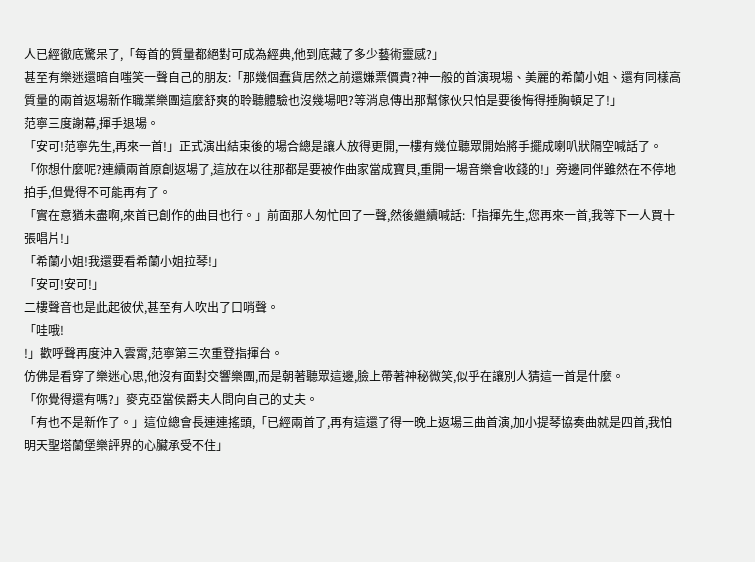人已經徹底驚呆了,「每首的質量都絕對可成為經典,他到底藏了多少藝術靈感?」
甚至有樂迷還暗自嗤笑一聲自己的朋友:「那幾個蠢貨居然之前還嫌票價貴?神一般的首演現場、美麗的希蘭小姐、還有同樣高質量的兩首返場新作職業樂團這麼舒爽的聆聽體驗也沒幾場吧?等消息傳出那幫傢伙只怕是要後悔得捶胸頓足了!」
范寧三度謝幕,揮手退場。
「安可!范寧先生,再來一首!」正式演出結束後的場合總是讓人放得更開,一樓有幾位聽眾開始將手擺成喇叭狀隔空喊話了。
「你想什麼呢?連續兩首原創返場了,這放在以往那都是要被作曲家當成寶貝,重開一場音樂會收錢的!」旁邊同伴雖然在不停地拍手,但覺得不可能再有了。
「實在意猶未盡啊,來首已創作的曲目也行。」前面那人匆忙回了一聲,然後繼續喊話:「指揮先生,您再來一首,我等下一人買十張唱片!」
「希蘭小姐!我還要看希蘭小姐拉琴!」
「安可!安可!」
二樓聲音也是此起彼伏,甚至有人吹出了口哨聲。
「哇哦!
!」歡呼聲再度沖入雲霄,范寧第三次重登指揮台。
仿佛是看穿了樂迷心思,他沒有面對交響樂團,而是朝著聽眾這邊,臉上帶著神秘微笑,似乎在讓別人猜這一首是什麼。
「你覺得還有嗎?」麥克亞當侯爵夫人問向自己的丈夫。
「有也不是新作了。」這位總會長連連搖頭,「已經兩首了,再有這還了得一晚上返場三曲首演,加小提琴協奏曲就是四首,我怕明天聖塔蘭堡樂評界的心臟承受不住」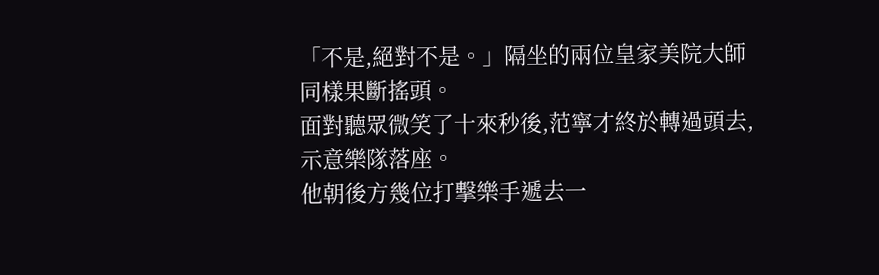「不是,絕對不是。」隔坐的兩位皇家美院大師同樣果斷搖頭。
面對聽眾微笑了十來秒後,范寧才終於轉過頭去,示意樂隊落座。
他朝後方幾位打擊樂手遞去一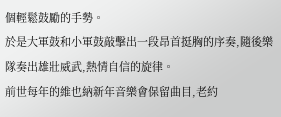個輕鬆鼓勵的手勢。
於是大軍鼓和小軍鼓敲擊出一段昂首挺胸的序奏,隨後樂隊奏出雄壯威武,熱情自信的旋律。
前世每年的維也納新年音樂會保留曲目,老約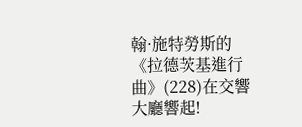翰·施特勞斯的《拉德茨基進行曲》(228)在交響大廳響起!